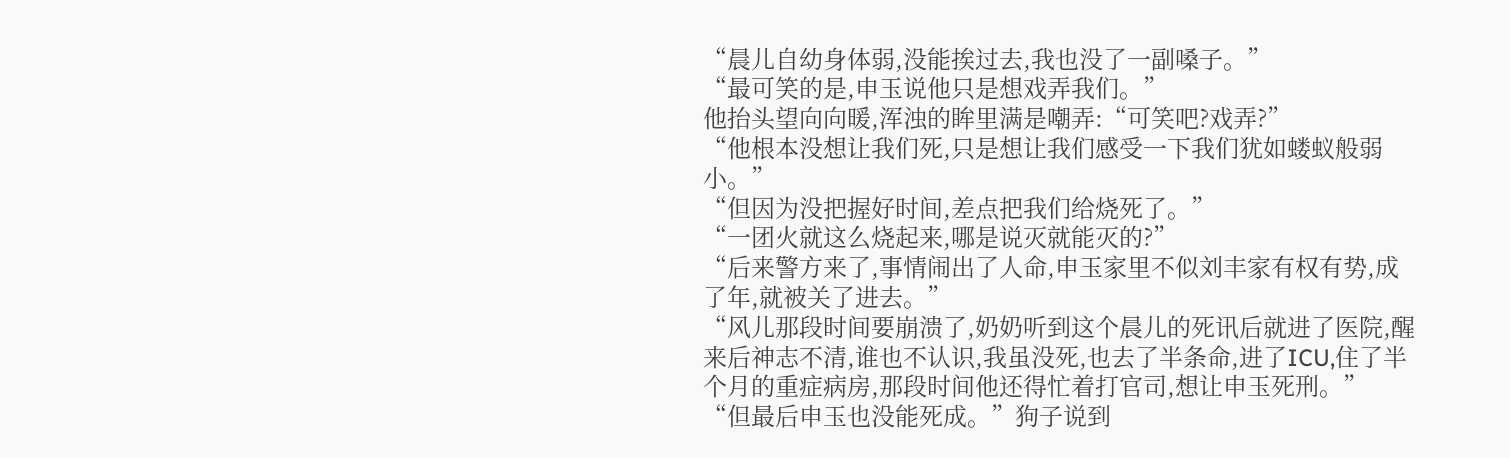“晨儿自幼身体弱,没能挨过去,我也没了一副嗓子。”
“最可笑的是,申玉说他只是想戏弄我们。”
他抬头望向向暖,浑浊的眸里满是嘲弄:“可笑吧?戏弄?”
“他根本没想让我们死,只是想让我们感受一下我们犹如蝼蚁般弱小。”
“但因为没把握好时间,差点把我们给烧死了。”
“一团火就这么烧起来,哪是说灭就能灭的?”
“后来警方来了,事情闹出了人命,申玉家里不似刘丰家有权有势,成了年,就被关了进去。”
“风儿那段时间要崩溃了,奶奶听到这个晨儿的死讯后就进了医院,醒来后神志不清,谁也不认识,我虽没死,也去了半条命,进了ICU,住了半个月的重症病房,那段时间他还得忙着打官司,想让申玉死刑。”
“但最后申玉也没能死成。”狗子说到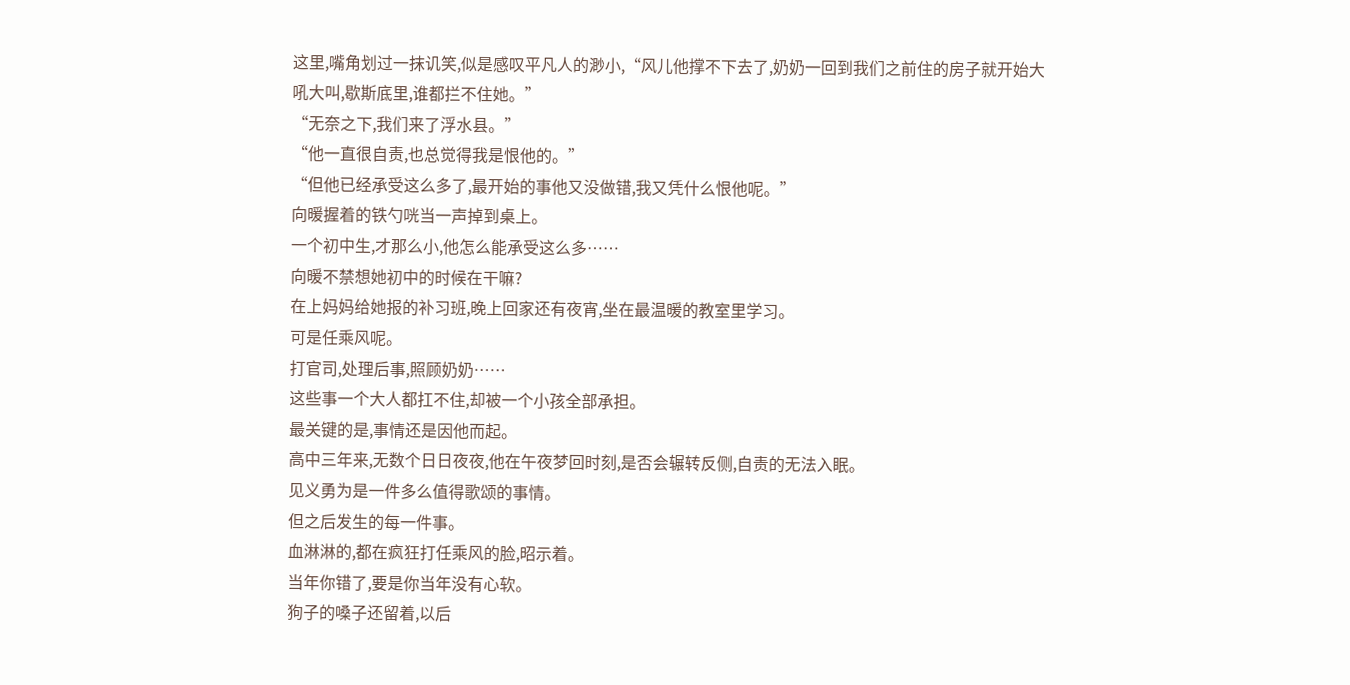这里,嘴角划过一抹讥笑,似是感叹平凡人的渺小,“风儿他撑不下去了,奶奶一回到我们之前住的房子就开始大吼大叫,歇斯底里,谁都拦不住她。”
“无奈之下,我们来了浮水县。”
“他一直很自责,也总觉得我是恨他的。”
“但他已经承受这么多了,最开始的事他又没做错,我又凭什么恨他呢。”
向暖握着的铁勺咣当一声掉到桌上。
一个初中生,才那么小,他怎么能承受这么多……
向暖不禁想她初中的时候在干嘛?
在上妈妈给她报的补习班,晚上回家还有夜宵,坐在最温暖的教室里学习。
可是任乘风呢。
打官司,处理后事,照顾奶奶……
这些事一个大人都扛不住,却被一个小孩全部承担。
最关键的是,事情还是因他而起。
高中三年来,无数个日日夜夜,他在午夜梦回时刻,是否会辗转反侧,自责的无法入眠。
见义勇为是一件多么值得歌颂的事情。
但之后发生的每一件事。
血淋淋的,都在疯狂打任乘风的脸,昭示着。
当年你错了,要是你当年没有心软。
狗子的嗓子还留着,以后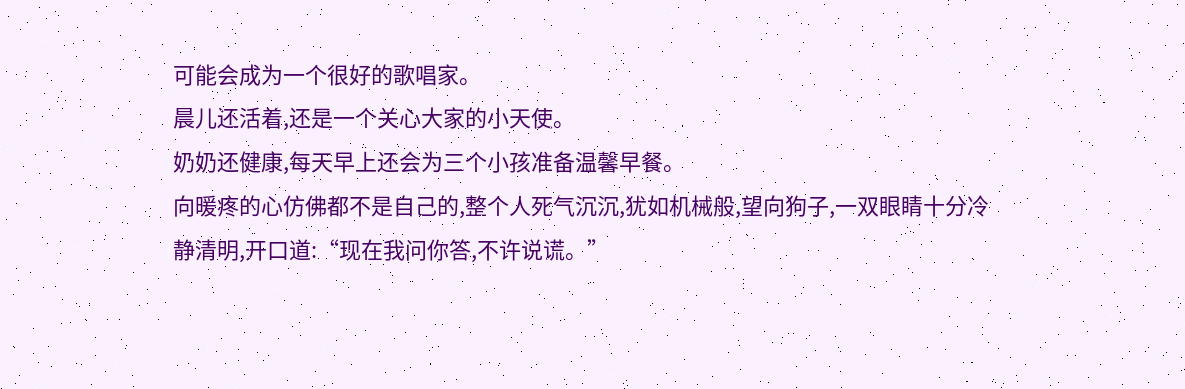可能会成为一个很好的歌唱家。
晨儿还活着,还是一个关心大家的小天使。
奶奶还健康,每天早上还会为三个小孩准备温馨早餐。
向暖疼的心仿佛都不是自己的,整个人死气沉沉,犹如机械般,望向狗子,一双眼睛十分冷静清明,开口道:“现在我问你答,不许说谎。”